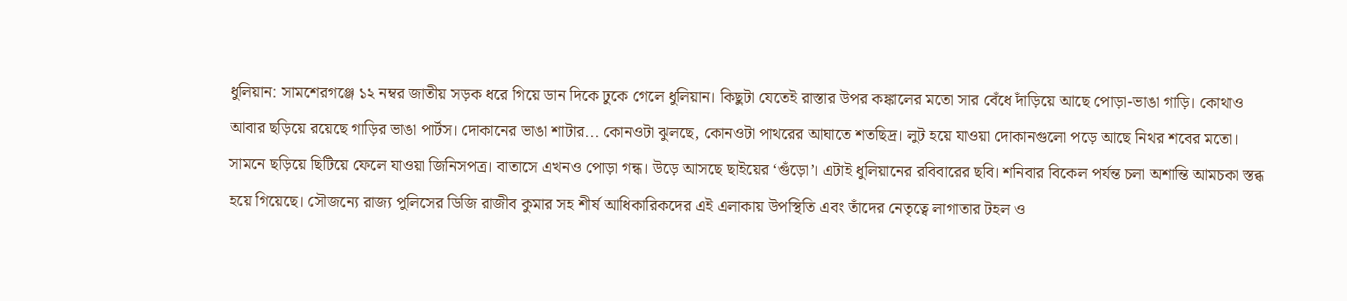ধুলিয়ান: সামশেরগঞ্জে ১২ নম্বর জাতীয় সড়ক ধরে গিয়ে ডান দিকে ঢুকে গেলে ধুলিয়ান। কিছুটা যেতেই রাস্তার উপর কঙ্কালের মতো সার বেঁধে দাঁড়িয়ে আছে পোড়া-ভাঙা গাড়ি। কোথাও আবার ছড়িয়ে রয়েছে গাড়ির ভাঙা পার্টস। দোকানের ভাঙা শাটার... কোনওটা ঝুলছে, কোনওটা পাথরের আঘাতে শতছিদ্র। লুট হয়ে যাওয়া দোকানগুলো পড়ে আছে নিথর শবের মতো। সামনে ছড়িয়ে ছিটিয়ে ফেলে যাওয়া জিনিসপত্র। বাতাসে এখনও পোড়া গন্ধ। উড়ে আসছে ছাইয়ের ‘গুঁড়ো’। এটাই ধুলিয়ানের রবিবারের ছবি। শনিবার বিকেল পর্যন্ত চলা অশান্তি আমচকা স্তব্ধ হয়ে গিয়েছে। সৌজন্যে রাজ্য পুলিসের ডিজি রাজীব কুমার সহ শীর্ষ আধিকারিকদের এই এলাকায় উপস্থিতি এবং তাঁদের নেতৃত্বে লাগাতার টহল ও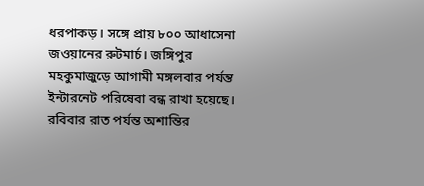ধরপাকড়। সঙ্গে প্রায় ৮০০ আধাসেনা জওয়ানের রুটমার্চ। জঙ্গিপুর মহকুমাজুড়ে আগামী মঙ্গলবার পর্যন্ত ইন্টারনেট পরিষেবা বন্ধ রাখা হয়েছে। রবিবার রাত পর্যন্ত অশান্তির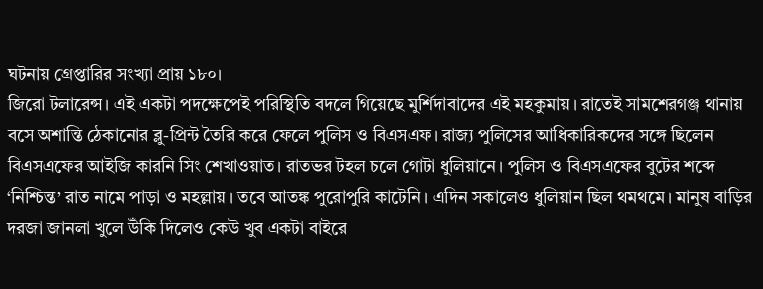ঘটনায় গ্রেপ্তারির সংখ্যা প্রায় ১৮০।
জিরো টলারেন্স। এই একটা পদক্ষেপেই পরিস্থিতি বদলে গিয়েছে মুর্শিদাবাদের এই মহকুমায়। রাতেই সামশেরগঞ্জ থানায় বসে অশান্তি ঠেকানোর ব্লু-প্রিন্ট তৈরি করে ফেলে পুলিস ও বিএসএফ। রাজ্য পুলিসের আধিকারিকদের সঙ্গে ছিলেন বিএসএফের আইজি কারনি সিং শেখাওয়াত। রাতভর টহল চলে গোটা ধুলিয়ানে। পুলিস ও বিএসএফের বুটের শব্দে ‘নিশ্চিন্ত’ রাত নামে পাড়া ও মহল্লায়। তবে আতঙ্ক পুরোপুরি কাটেনি। এদিন সকালেও ধুলিয়ান ছিল থমথমে। মানুষ বাড়ির দরজা জানলা খুলে উঁকি দিলেও কেউ খুব একটা বাইরে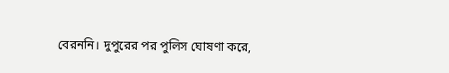বেরননি। দুপুরের পর পুলিস ঘোষণা করে,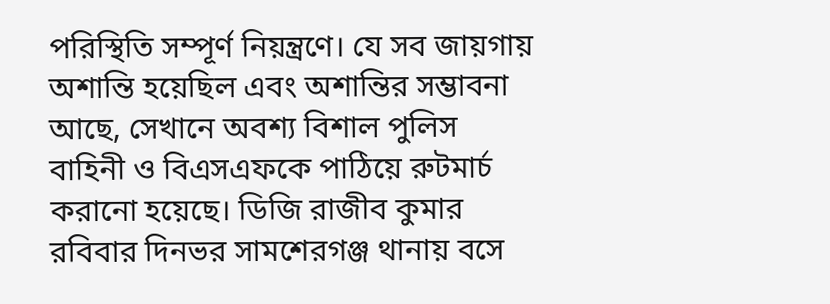পরিস্থিতি সম্পূর্ণ নিয়ন্ত্রণে। যে সব জায়গায় অশান্তি হয়েছিল এবং অশান্তির সম্ভাবনা আছে, সেখানে অবশ্য বিশাল পুলিস বাহিনী ও বিএসএফকে পাঠিয়ে রুটমার্চ করানো হয়েছে। ডিজি রাজীব কুমার রবিবার দিনভর সামশেরগঞ্জ থানায় বসে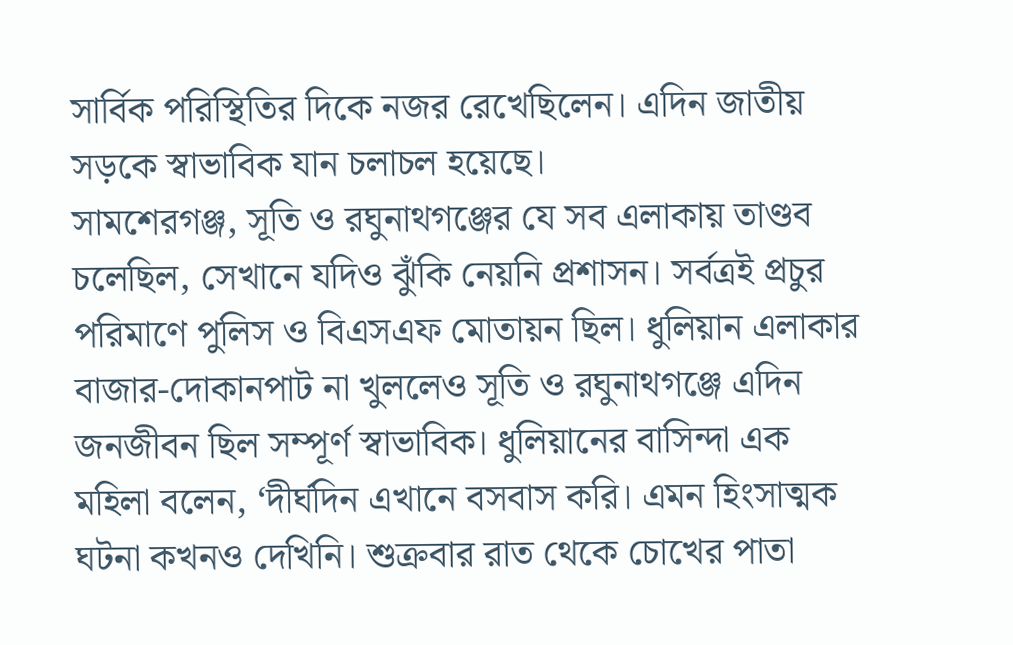সার্বিক পরিস্থিতির দিকে নজর রেখেছিলেন। এদিন জাতীয় সড়কে স্বাভাবিক যান চলাচল হয়েছে।
সামশেরগঞ্জ, সূতি ও রঘুনাথগঞ্জের যে সব এলাকায় তাণ্ডব চলেছিল, সেখানে যদিও ঝুঁকি নেয়নি প্রশাসন। সর্বত্রই প্রচুর পরিমাণে পুলিস ও বিএসএফ মোতায়ন ছিল। ধুলিয়ান এলাকার বাজার-দোকানপাট না খুললেও সূতি ও রঘুনাথগঞ্জে এদিন জনজীবন ছিল সম্পূর্ণ স্বাভাবিক। ধুলিয়ানের বাসিন্দা এক মহিলা বলেন, ‘দীর্ঘদিন এখানে বসবাস করি। এমন হিংসাত্মক ঘটনা কখনও দেখিনি। শুক্রবার রাত থেকে চোখের পাতা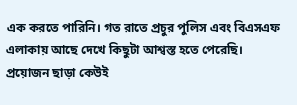এক করতে পারিনি। গত রাতে প্রচুর পুলিস এবং বিএসএফ এলাকায় আছে দেখে কিছুটা আশ্বস্ত হতে পেরেছি। প্রয়োজন ছাড়া কেউই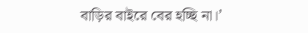বাড়ির বাইরে বের হচ্ছি না।’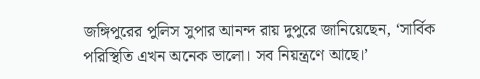জঙ্গিপুরের পুলিস সুপার আনন্দ রায় দুপুরে জানিয়েছেন, ‘সার্বিক পরিস্থিতি এখন অনেক ভালো। সব নিয়ন্ত্রণে আছে।’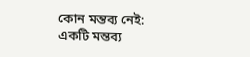কোন মন্তব্য নেই:
একটি মন্তব্য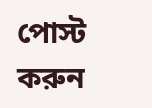পোস্ট করুন